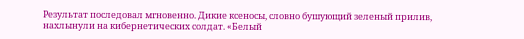Результат последовал мгновенно. Дикие ксеносы, словно бушующий зеленый прилив, нахлынули на кибернетических солдат. «Белый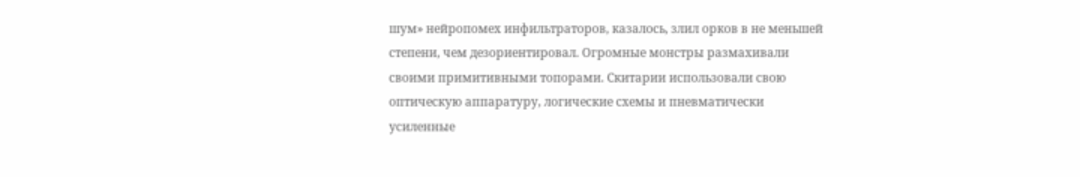шум» нейропомех инфильтраторов, казалось, злил орков в не меньшей степени, чем дезориентировал. Огромные монстры размахивали своими примитивными топорами. Скитарии использовали свою оптическую аппаратуру, логические схемы и пневматически усиленные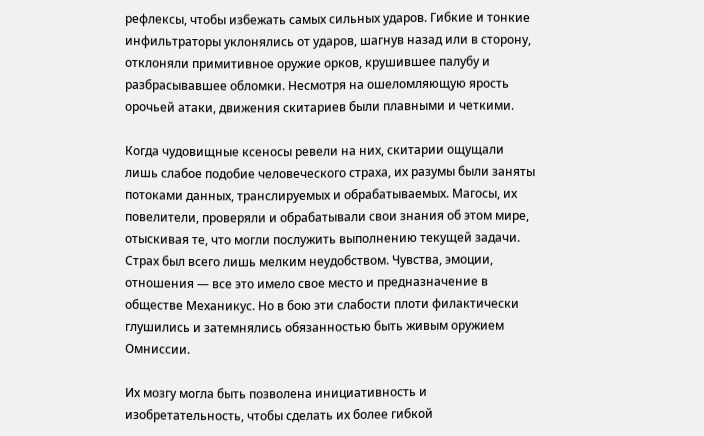рефлексы, чтобы избежать самых сильных ударов. Гибкие и тонкие инфильтраторы уклонялись от ударов, шагнув назад или в сторону, отклоняли примитивное оружие орков, крушившее палубу и разбрасывавшее обломки. Несмотря на ошеломляющую ярость орочьей атаки, движения скитариев были плавными и четкими.

Когда чудовищные ксеносы ревели на них, скитарии ощущали лишь слабое подобие человеческого страха, их разумы были заняты потоками данных, транслируемых и обрабатываемых. Магосы, их повелители, проверяли и обрабатывали свои знания об этом мире, отыскивая те, что могли послужить выполнению текущей задачи. Страх был всего лишь мелким неудобством. Чувства, эмоции, отношения — все это имело свое место и предназначение в обществе Механикус. Но в бою эти слабости плоти филактически глушились и затемнялись обязанностью быть живым оружием Омниссии.

Их мозгу могла быть позволена инициативность и изобретательность, чтобы сделать их более гибкой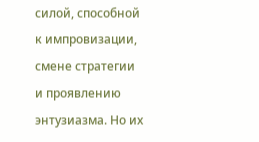силой, способной к импровизации, смене стратегии и проявлению энтузиазма. Но их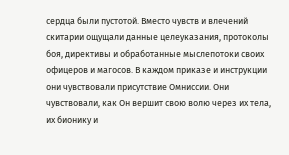сердца были пустотой. Вместо чувств и влечений скитарии ощущали данные целеуказания, протоколы боя, директивы и обработанные мыслепотоки своих офицеров и магосов. В каждом приказе и инструкции они чувствовали присутствие Омниссии. Они чувствовали, как Он вершит свою волю через их тела, их бионику и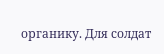органику. Для солдат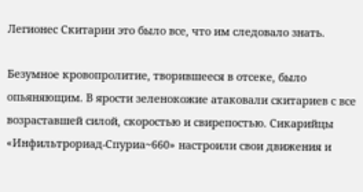Легионес Скитарии это было все, что им следовало знать.

Безумное кровопролитие, творившееся в отсеке, было опьяняющим. В ярости зеленокожие атаковали скитариев с все возраставшей силой, скоростью и свирепостью. Сикарийцы «Инфильтрориад-Спуриа~660» настроили свои движения и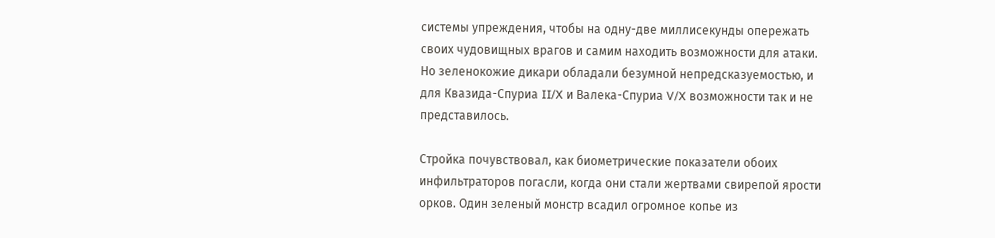системы упреждения, чтобы на одну-две миллисекунды опережать своих чудовищных врагов и самим находить возможности для атаки. Но зеленокожие дикари обладали безумной непредсказуемостью, и для Квазида-Спуриа II/X и Валека-Спуриа V/X возможности так и не представилось.

Стройка почувствовал, как биометрические показатели обоих инфильтраторов погасли, когда они стали жертвами свирепой ярости орков. Один зеленый монстр всадил огромное копье из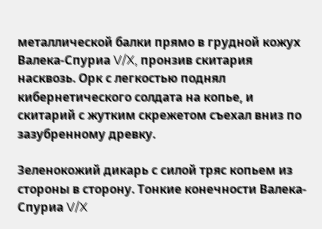металлической балки прямо в грудной кожух Валека-Спуриа V/X, пронзив скитария насквозь. Орк с легкостью поднял кибернетического солдата на копье, и скитарий с жутким скрежетом съехал вниз по зазубренному древку.

Зеленокожий дикарь с силой тряс копьем из стороны в сторону. Тонкие конечности Валека-Спуриа V/X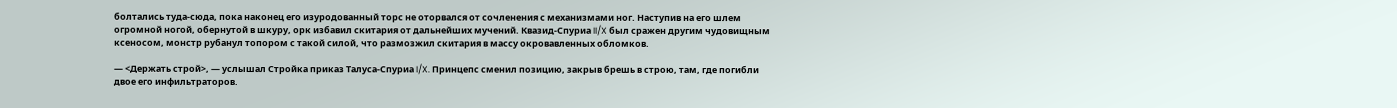болтались туда-сюда, пока наконец его изуродованный торс не оторвался от сочленения с механизмами ног. Наступив на его шлем огромной ногой, обернутой в шкуру, орк избавил скитария от дальнейших мучений. Квазид-Спуриа II/X был сражен другим чудовищным ксеносом, монстр рубанул топором с такой силой, что размозжил скитария в массу окровавленных обломков.

— <Держать строй>, — услышал Стройка приказ Талуса-Спуриа I/X. Принцепс сменил позицию, закрыв брешь в строю, там, где погибли двое его инфильтраторов.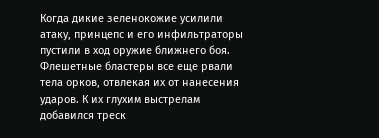Когда дикие зеленокожие усилили атаку, принцепс и его инфильтраторы пустили в ход оружие ближнего боя. Флешетные бластеры все еще рвали тела орков, отвлекая их от нанесения ударов. К их глухим выстрелам добавился треск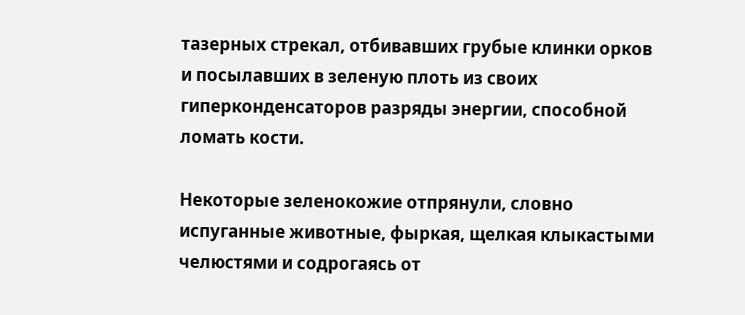тазерных стрекал, отбивавших грубые клинки орков и посылавших в зеленую плоть из своих гиперконденсаторов разряды энергии, способной ломать кости.

Некоторые зеленокожие отпрянули, словно испуганные животные, фыркая, щелкая клыкастыми челюстями и содрогаясь от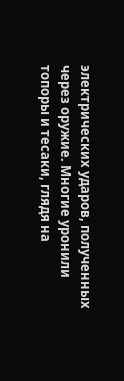электрических ударов, полученных через оружие. Многие уронили топоры и тесаки, глядя на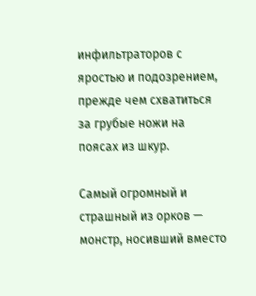инфильтраторов с яростью и подозрением, прежде чем схватиться за грубые ножи на поясах из шкур.

Самый огромный и страшный из орков — монстр, носивший вместо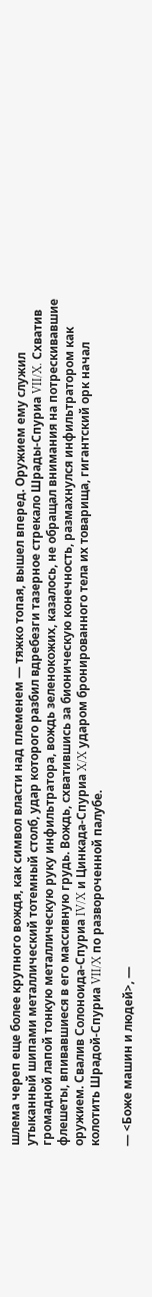шлема череп еще более крупного вождя, как символ власти над племенем — тяжко топая, вышел вперед. Оружием ему служил утыканный шипами металлический тотемный столб, удар которого разбил вдребезги тазерное стрекало Шрады-Спуриа VII/X. Схватив громадной лапой тонкую металлическую руку инфильтратора, вождь зеленокожих, казалось, не обращал внимания на потрескивавшие флешеты, впивавшиеся в его массивную грудь. Вождь, схватившись за бионическую конечность, размахнулся инфильтратором как оружием. Свалив Солоноида-Спуриа IV/X и Цинкада-Спуриа X/X ударом бронированного тела их товарища, гигантский орк начал колотить Шрадой-Спуриа VII/X по развороченной палубе.

— <Боже машин и людей>, —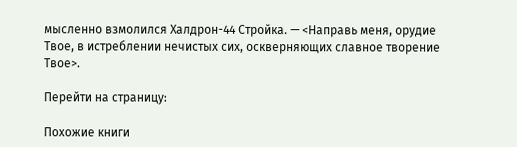мысленно взмолился Халдрон-44 Стройка. — <Направь меня, орудие Твое, в истреблении нечистых сих, оскверняющих славное творение Твое>.

Перейти на страницу:

Похожие книги